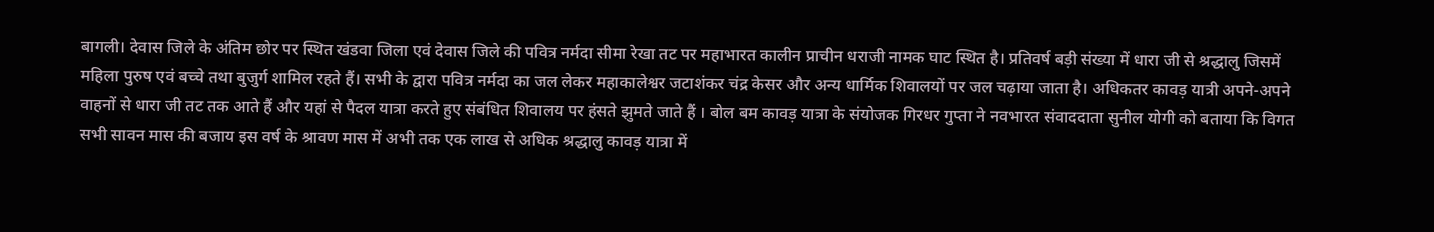बागली। देवास जिले के अंतिम छोर पर स्थित खंडवा जिला एवं देवास जिले की पवित्र नर्मदा सीमा रेखा तट पर महाभारत कालीन प्राचीन धराजी नामक घाट स्थित है। प्रतिवर्ष बड़ी संख्या में धारा जी से श्रद्धालु जिसमें महिला पुरुष एवं बच्चे तथा बुजुर्ग शामिल रहते हैं। सभी के द्वारा पवित्र नर्मदा का जल लेकर महाकालेश्वर जटाशंकर चंद्र केसर और अन्य धार्मिक शिवालयों पर जल चढ़ाया जाता है। अधिकतर कावड़ यात्री अपने-अपने वाहनों से धारा जी तट तक आते हैं और यहां से पैदल यात्रा करते हुए संबंधित शिवालय पर हंसते झुमते जाते हैं । बोल बम कावड़ यात्रा के संयोजक गिरधर गुप्ता ने नवभारत संवाददाता सुनील योगी को बताया कि विगत सभी सावन मास की बजाय इस वर्ष के श्रावण मास में अभी तक एक लाख से अधिक श्रद्धालु कावड़ यात्रा में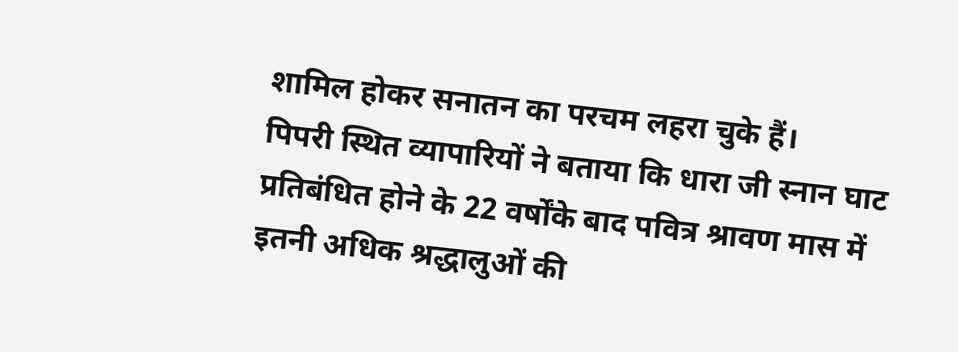शामिल होकर सनातन का परचम लहरा चुके हैं।
पिपरी स्थित व्यापारियों ने बताया कि धारा जी स्नान घाट प्रतिबंधित होने के 22 वर्षोंके बाद पवित्र श्रावण मास में इतनी अधिक श्रद्धालुओं की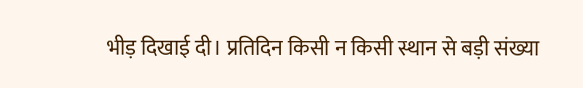भीड़ दिखाई दी। प्रतिदिन किसी न किसी स्थान से बड़ी संख्या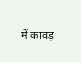में कावड़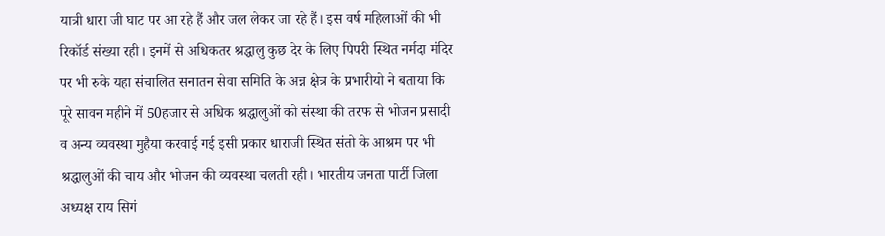यात्री धारा जी घाट पर आ रहे हैं और जल लेकर जा रहे हैं। इस वर्ष महिलाओं की भी रिकॉर्ड संख्या रही। इनमें से अधिकतर श्रद्धालु कुछ देर के लिए पिपरी स्थित नर्मदा मंदिर पर भी रुके यहा संचालित सनातन सेवा समिति के अन्न क्षेत्र के प्रभारीयो ने बताया कि पूरे सावन महीने में 50हजार से अधिक श्रद्धालुओं को संस्था की तरफ से भोजन प्रसादी व अन्य व्यवस्था मुहैया करवाई गई इसी प्रकार धाराजी स्थित संतो के आश्रम पर भी श्रद्धालुओं की चाय और भोजन की व्यवस्था चलती रही। भारतीय जनता पार्टी जिला अध्यक्ष राय सिगं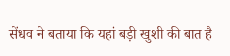सेंधव ने बताया कि यहां बड़ी खुशी की बात है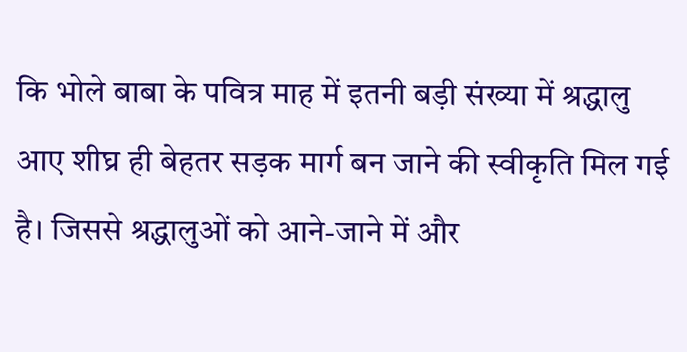कि भोले बाबा के पवित्र माह में इतनी बड़ी संख्या में श्रद्धालु आए शीघ्र ही बेहतर सड़क मार्ग बन जाने की स्वीकृति मिल गई है। जिससे श्रद्धालुओं को आने-जाने में और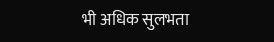भी अधिक सुलभता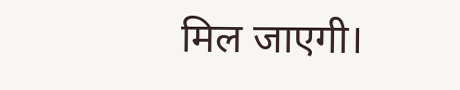मिल जाएगी।